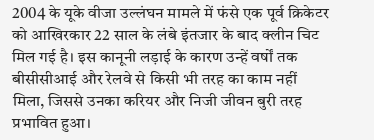2004 के यूके वीजा उल्लंघन मामले में फंसे एक पूर्व क्रिकेटर को आखिरकार 22 साल के लंबे इंतजार के बाद क्लीन चिट मिल गई है। इस कानूनी लड़ाई के कारण उन्हें वर्षों तक बीसीसीआई और रेलवे से किसी भी तरह का काम नहीं मिला, जिससे उनका करियर और निजी जीवन बुरी तरह प्रभावित हुआ।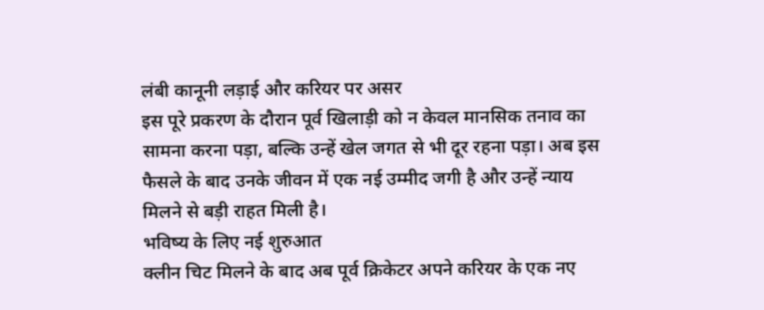लंबी कानूनी लड़ाई और करियर पर असर
इस पूरे प्रकरण के दौरान पूर्व खिलाड़ी को न केवल मानसिक तनाव का सामना करना पड़ा, बल्कि उन्हें खेल जगत से भी दूर रहना पड़ा। अब इस फैसले के बाद उनके जीवन में एक नई उम्मीद जगी है और उन्हें न्याय मिलने से बड़ी राहत मिली है।
भविष्य के लिए नई शुरुआत
क्लीन चिट मिलने के बाद अब पूर्व क्रिकेटर अपने करियर के एक नए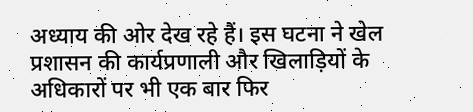अध्याय की ओर देख रहे हैं। इस घटना ने खेल प्रशासन की कार्यप्रणाली और खिलाड़ियों के अधिकारों पर भी एक बार फिर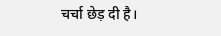चर्चा छेड़ दी है।